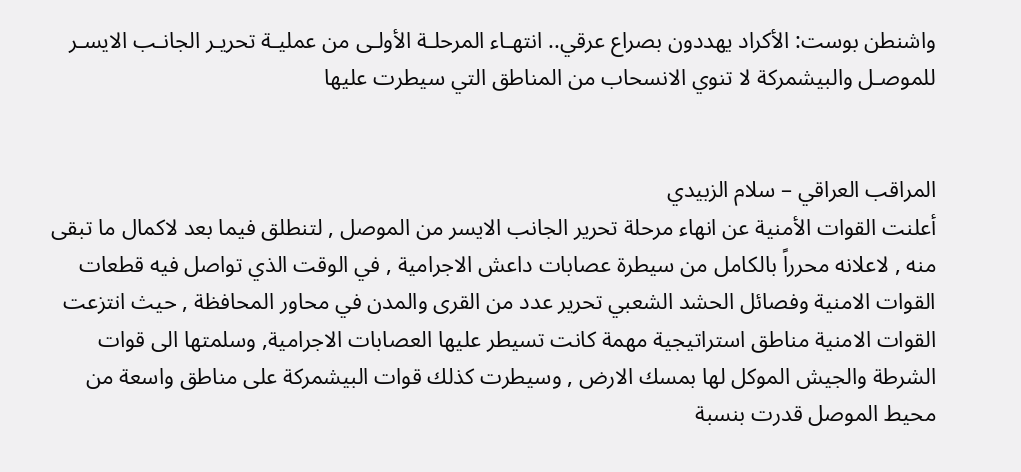واشنطن بوست: الأكراد يهددون بصراع عرقي.. انتهـاء المرحلـة الأولـى من عمليـة تحريـر الجانـب الايسـر للموصـل والبيشمركة لا تنوي الانسحاب من المناطق التي سيطرت عليها


المراقب العراقي – سلام الزبيدي
أعلنت القوات الأمنية عن انهاء مرحلة تحرير الجانب الايسر من الموصل , لتنطلق فيما بعد لاكمال ما تبقى منه , لاعلانه محرراً بالكامل من سيطرة عصابات داعش الاجرامية , في الوقت الذي تواصل فيه قطعات القوات الامنية وفصائل الحشد الشعبي تحرير عدد من القرى والمدن في محاور المحافظة , حيث انتزعت القوات الامنية مناطق استراتيجية مهمة كانت تسيطر عليها العصابات الاجرامية, وسلمتها الى قوات الشرطة والجيش الموكل لها بمسك الارض , وسيطرت كذلك قوات البيشمركة على مناطق واسعة من محيط الموصل قدرت بنسبة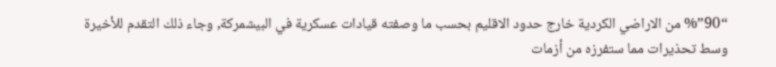“90”% من الاراضي الكردية خارج حدود الاقليم بحسب ما وصفته قيادات عسكرية في البيشمركة, وجاء ذلك التقدم للأخيرة وسط تحذيرات مما ستفرزه من أزمات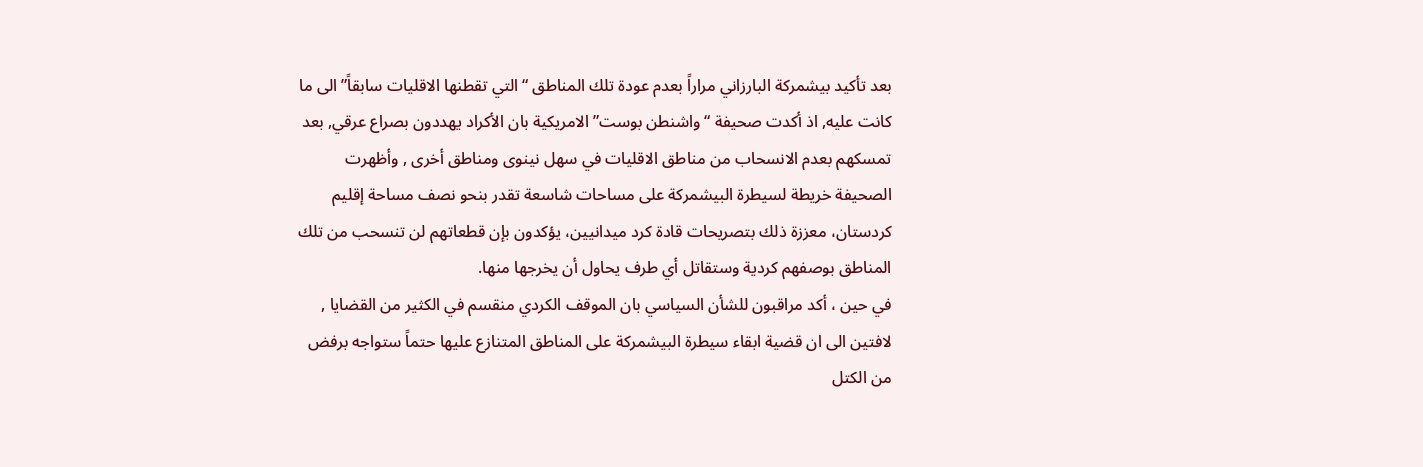بعد تأكيد بيشمركة البارزاني مراراً بعدم عودة تلك المناطق “التي تقطنها الاقليات سابقاً” الى ما كانت عليه, اذ أكدت صحيفة “واشنطن بوست” الامريكية بان الأكراد يهددون بصراع عرقي, بعد تمسكهم بعدم الانسحاب من مناطق الاقليات في سهل نينوى ومناطق أخرى , وأظهرت الصحيفة خريطة لسيطرة البيشمركة على مساحات شاسعة تقدر بنحو نصف مساحة إقليم كردستان، معززة ذلك بتصريحات قادة كرد ميدانيين، يؤكدون بإن قطعاتهم لن تنسحب من تلك المناطق بوصفهم كردية وستقاتل أي طرف يحاول أن يخرجها منها.
في حين ، أكد مراقبون للشأن السياسي بان الموقف الكردي منقسم في الكثير من القضايا , لافتين الى ان قضية ابقاء سيطرة البيشمركة على المناطق المتنازع عليها حتماً ستواجه برفض من الكتل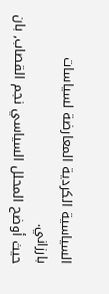السياسية الكردية المعارضة لسياسات بارزاني.
حيث أوضح المحلل السياسي نجم القصاب, بان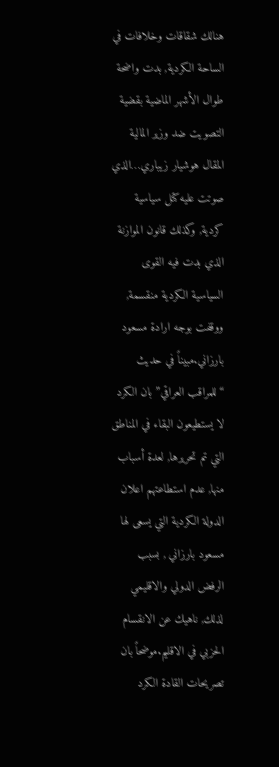هنالك شقاقات وخلافات في الساحة الكردية, بدت واضحة طوال الأشهر الماضية بقضية التصويت ضد وزير المالية المقال هوشيار زيباري…الذي صوتت عليه كتل سياسية كردية, وكذلك قانون الموازنة الذي بدت فيه القوى السياسية الكردية منقسمة, ووقفت بوجه ارادة مسعود بارزاني.مبيناً في حديث “للمراقب العراقي” بان الكرد لا يستطيعون البقاء في المناطق التي تم تحريرها, لعدة أسباب منها, عدم استطاعتهم اعلان الدولة الكردية التي يسعى لها مسعود بارزاني , بسبب الرفض الدولي والاقليمي لذلك, ناهيك عن الانقسام الحزبي في الاقليم.موضحاً بان تصريحات القادة الكرد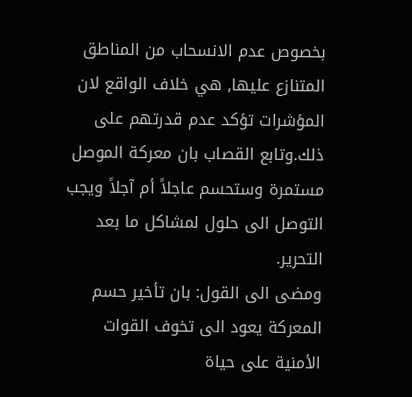بخصوص عدم الانسحاب من المناطق المتنازع عليها, هي خلاف الواقع لان المؤشرات تؤكد عدم قدرتهم على ذلك.وتابع القصاب بان معركة الموصل مستمرة وستحسم عاجلاً أم آجلاً ويجب التوصل الى حلول لمشاكل ما بعد التحرير.
ومضى الى القول: بان تأخير حسم المعركة يعود الى تخوف القوات الأمنية على حياة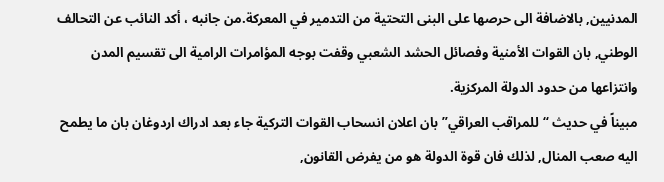المدنيين, بالاضافة الى حرصها على البنى التحتية من التدمير في المعركة.من جانبه ، أكد النائب عن التحالف الوطني, بان القوات الأمنية وفصائل الحشد الشعبي وقفت بوجه المؤامرات الرامية الى تقسيم المدن وانتزاعها من حدود الدولة المركزية.
مبيناً في حديث “للمراقب العراقي” بان اعلان انسحاب القوات التركية جاء بعد ادراك اردوغان بان ما يطمح اليه صعب المنال, لذلك فان قوة الدولة هو من يفرض القانون,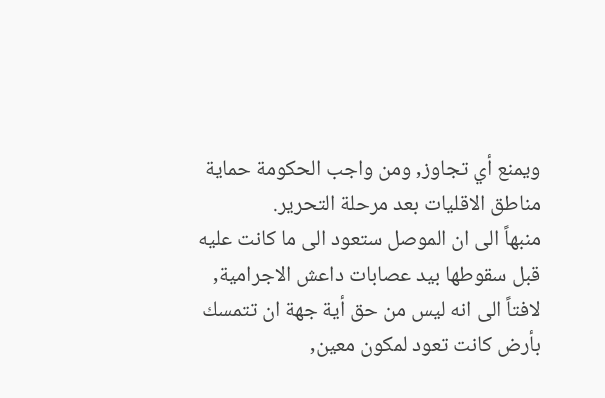ويمنع أي تجاوز, ومن واجب الحكومة حماية مناطق الاقليات بعد مرحلة التحرير.
منبهاً الى ان الموصل ستعود الى ما كانت عليه قبل سقوطها بيد عصابات داعش الاجرامية, لافتاً الى انه ليس من حق أية جهة ان تتمسك بأرض كانت تعود لمكون معين,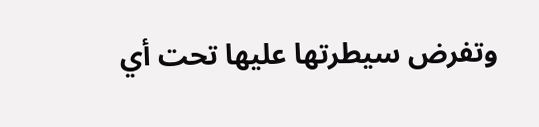وتفرض سيطرتها عليها تحت أي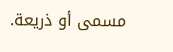مسمى أو ذريعة.